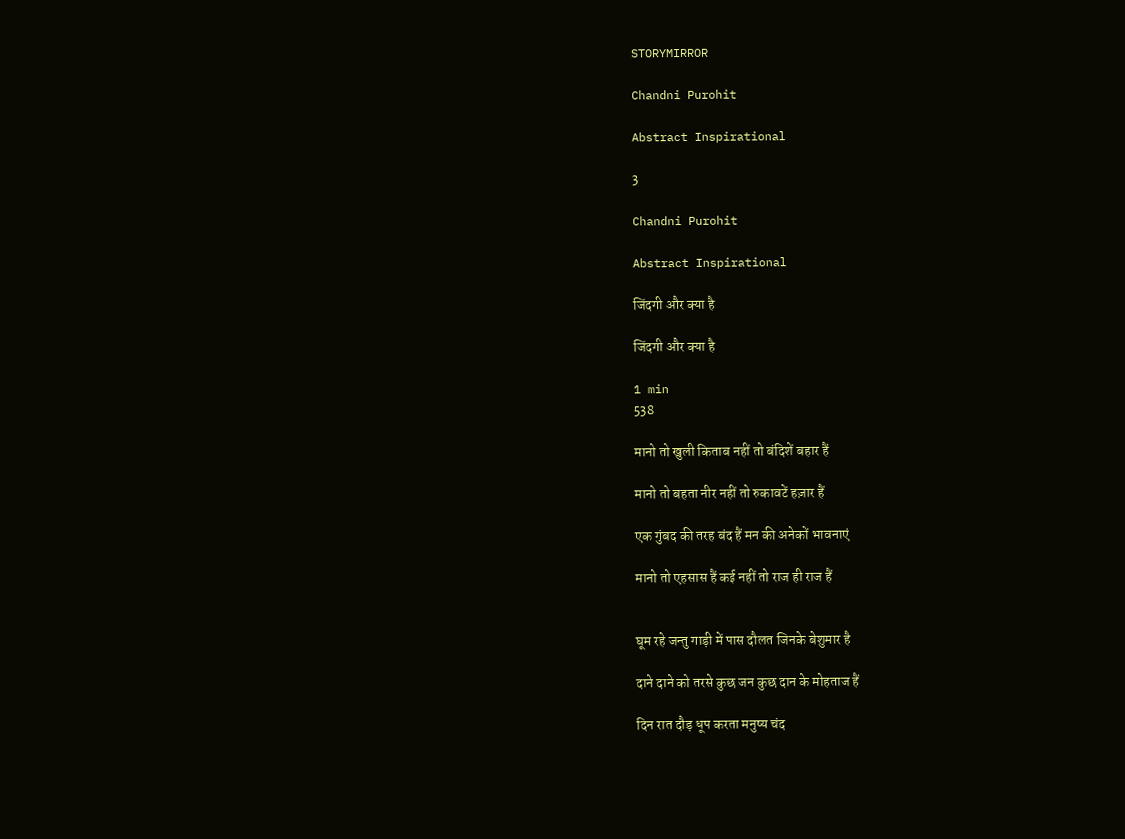STORYMIRROR

Chandni Purohit

Abstract Inspirational

3

Chandni Purohit

Abstract Inspirational

जिंदगी और क्या है

जिंदगी और क्या है

1 min
538

मानो तो खुली किताब नहीं तो बंदिशें बहार हैं

मानो तो बहता नीर नहीं तो रुकावटें हज़ार हैं

एक गुंबद की तरह बंद हैं मन की अनेकों भावनाएं

मानो तो एहसास हैं कई नहीं तो राज ही राज हैं


घूम रहे जन्तु गाड़ी में पास दौलत जिनके बेशुमार है

दाने दाने को तरसे कुछ जन कुछ दान के मोहताज हैं

दिन रात दौड़ धूप करता मनुष्य चंद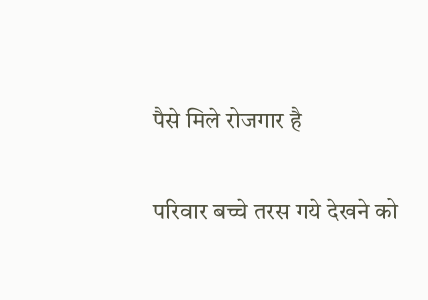पैसे मिले रोजगार है

परिवार बच्चे तरस गये देखने को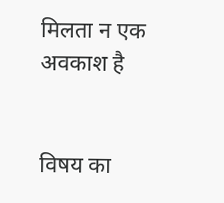मिलता न एक अवकाश है


विषय का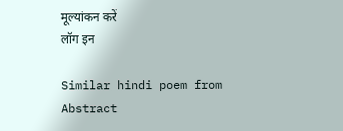मूल्यांकन करें
लॉग इन

Similar hindi poem from Abstract